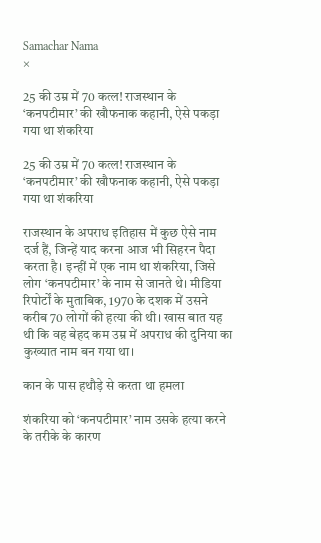Samachar Nama
×

25 की उम्र में 70 कत्ल! राजस्थान के ‘कनपटीमार’ की खौफनाक कहानी, ऐसे पकड़ा गया था शंकरिया

25 की उम्र में 70 कत्ल! राजस्थान के ‘कनपटीमार’ की खौफनाक कहानी, ऐसे पकड़ा गया था शंकरिया

राजस्थान के अपराध इतिहास में कुछ ऐसे नाम दर्ज हैं, जिन्हें याद करना आज भी सिहरन पैदा करता है। इन्हीं में एक नाम था शंकरिया, जिसे लोग ‘कनपटीमार’ के नाम से जानते थे। मीडिया रिपोर्टों के मुताबिक, 1970 के दशक में उसने करीब 70 लोगों की हत्या की थी। खास बात यह थी कि वह बेहद कम उम्र में अपराध की दुनिया का कुख्यात नाम बन गया था।

कान के पास हथौड़े से करता था हमला

शंकरिया को ‘कनपटीमार’ नाम उसके हत्या करने के तरीके के कारण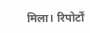मिला। रिपोर्टों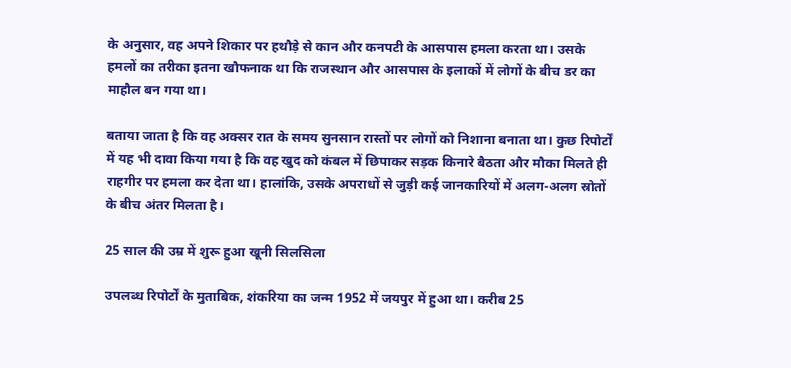के अनुसार, वह अपने शिकार पर हथौड़े से कान और कनपटी के आसपास हमला करता था। उसके हमलों का तरीका इतना खौफनाक था कि राजस्थान और आसपास के इलाकों में लोगों के बीच डर का माहौल बन गया था।

बताया जाता है कि वह अक्सर रात के समय सुनसान रास्तों पर लोगों को निशाना बनाता था। कुछ रिपोर्टों में यह भी दावा किया गया है कि वह खुद को कंबल में छिपाकर सड़क किनारे बैठता और मौका मिलते ही राहगीर पर हमला कर देता था। हालांकि, उसके अपराधों से जुड़ी कई जानकारियों में अलग-अलग स्रोतों के बीच अंतर मिलता है।

25 साल की उम्र में शुरू हुआ खूनी सिलसिला

उपलब्ध रिपोर्टों के मुताबिक, शंकरिया का जन्म 1952 में जयपुर में हुआ था। करीब 25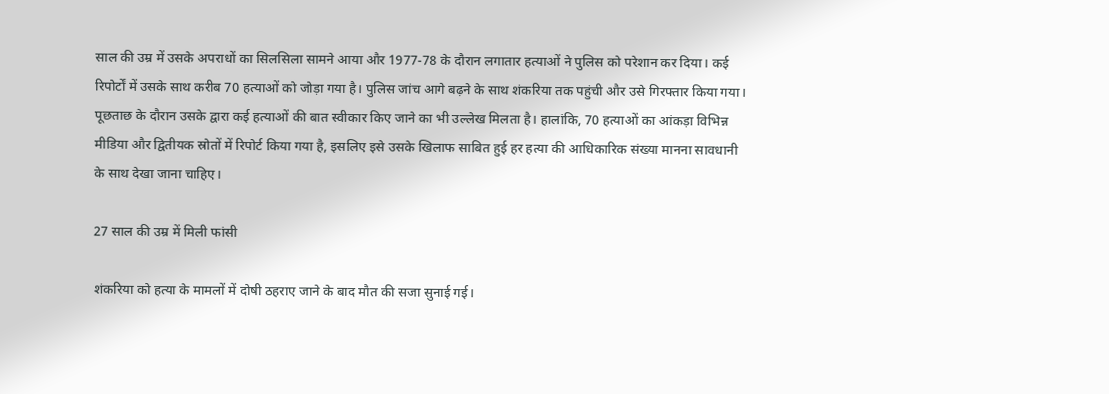साल की उम्र में उसके अपराधों का सिलसिला सामने आया और 1977-78 के दौरान लगातार हत्याओं ने पुलिस को परेशान कर दिया। कई रिपोर्टों में उसके साथ करीब 70 हत्याओं को जोड़ा गया है। पुलिस जांच आगे बढ़ने के साथ शंकरिया तक पहुंची और उसे गिरफ्तार किया गया। पूछताछ के दौरान उसके द्वारा कई हत्याओं की बात स्वीकार किए जाने का भी उल्लेख मिलता है। हालांकि, 70 हत्याओं का आंकड़ा विभिन्न मीडिया और द्वितीयक स्रोतों में रिपोर्ट किया गया है, इसलिए इसे उसके खिलाफ साबित हुई हर हत्या की आधिकारिक संख्या मानना सावधानी के साथ देखा जाना चाहिए।

27 साल की उम्र में मिली फांसी

शंकरिया को हत्या के मामलों में दोषी ठहराए जाने के बाद मौत की सजा सुनाई गई।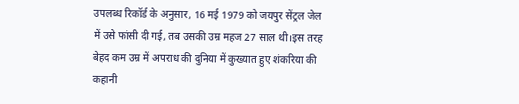उपलब्ध रिकॉर्ड के अनुसार, 16 मई 1979 को जयपुर सेंट्रल जेल में उसे फांसी दी गई, तब उसकी उम्र महज 27 साल थी।इस तरह बेहद कम उम्र में अपराध की दुनिया में कुख्यात हुए शंकरिया की कहानी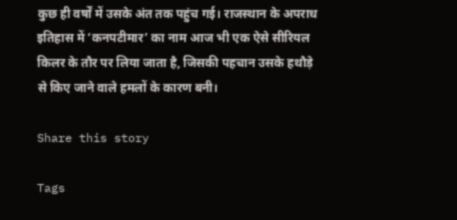कुछ ही वर्षों में उसके अंत तक पहुंच गई। राजस्थान के अपराध इतिहास में ‘कनपटीमार’ का नाम आज भी एक ऐसे सीरियल किलर के तौर पर लिया जाता है, जिसकी पहचान उसके हथौड़े से किए जाने वाले हमलों के कारण बनी।

Share this story

Tags